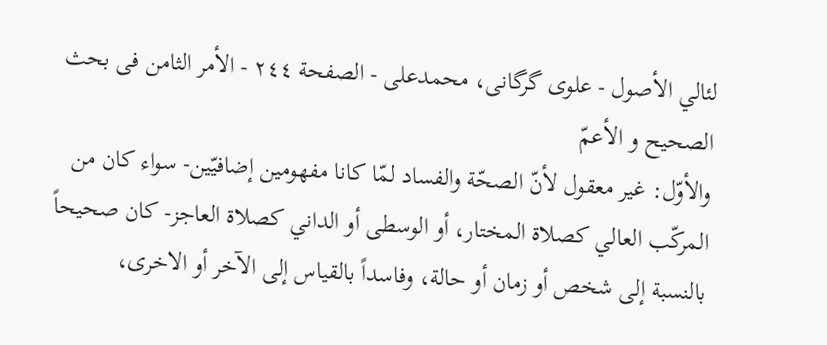لئالي الأصول - علوی گرگانی، محمدعلی - الصفحة ٢٤٤ - الأمر الثامن فی بحث الصحیح و الأعمّ
والأوّل: غير معقول لأنّ الصحّة والفساد لمّا كانا مفهومين إضافيّين- سواء كان من المركّب العالي كصلاة المختار، أو الوسطى أو الداني كصلاة العاجز- كان صحيحاً بالنسبة إلى شخص أو زمان أو حالة، وفاسداً بالقياس إلى الآخر أو الاخرى،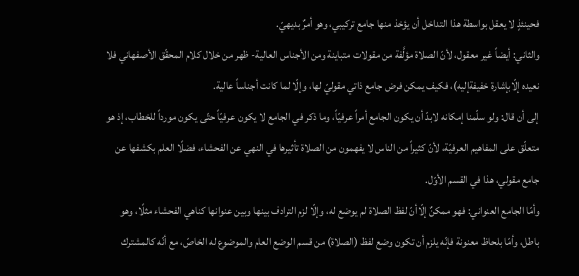فحينئذٍ لا يعقل بواسطة هذا التداخل أن يؤخذ منها جامع تركيبي، وهو أمرٌ بديهيّ.
والثاني: أيضاً غير معقول، لأنّ الصلاة مؤلَّفة من مقولات متباينة ومن الأجناس العالية- ظهر من خلال كلام المحقّق الأصفهاني فلا نعيده إلّابإشارة خفيفةإليه)، فكيف يمكن فرض جامع ذاتي مقوليّ لها، وإلّا لما كانت أجناساً عالية.
إلى أن قال: ولو سلّمنا إمكانه لابدّ أن يكون الجامع أمراً عرفيّاً، وما ذكر في الجامع لا يكون عرفيّاً حتّى يكون مورداً للخطاب، إذ هو متعلّق على المفاهيم العرفيّة، لأنّ كثيراً من الناس لا يفهمون من الصلاة تأثيرها في النهي عن الفحشاء، فضلًا العلم بكشفها عن جامع مقولي، هذا في القسم الأوّل.
وأمّا الجامع العنواني: فهو ممكنٌ إلّاأنّ لفظ الصلاة لم يوضع له، وإلّا لزم الترادف بينها وبين عنوانها كناهي الفحشاء مثلًا، وهو باطل، وأمّا بلحاظ معنونة فإنّه يلزم أن تكون وضع لفظ (الصلاة) من قسم الوضع العام والموضوع له الخاصّ، مع أنّه كالمشترك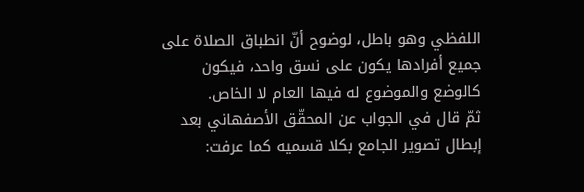اللفظي وهو باطل، لوضوح أنّ انطباق الصلاة على جميع أفرادها يكون على نسق واحد، فيكون كالوضع والموضوع له فيها العام لا الخاص.
ثمّ قال في الجواب عن المحقّق الأصفهاني بعد إبطال تصوير الجامع بكلا قسميه كما عرفت: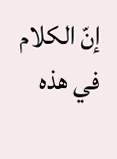إنّ الكلام في هذه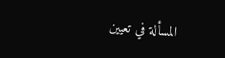المسألة في تعيين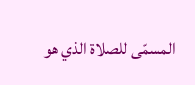المسمّى للصلاة الذي هو